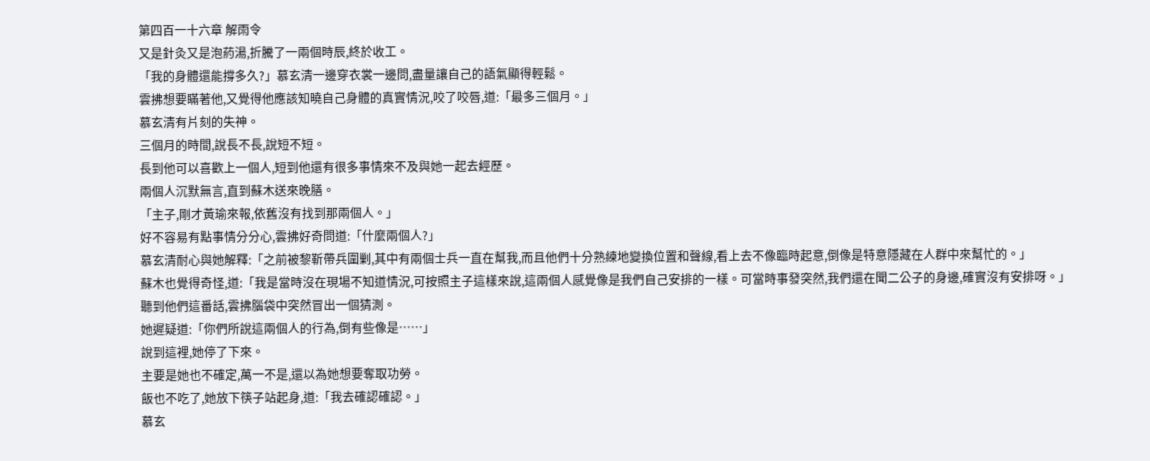第四百一十六章 解雨令
又是針灸又是泡葯湯,折騰了一兩個時辰,終於收工。
「我的身體還能撐多久?」慕玄清一邊穿衣裳一邊問,盡量讓自己的語氣顯得輕鬆。
雲拂想要瞞著他,又覺得他應該知曉自己身體的真實情況,咬了咬唇,道:「最多三個月。」
慕玄清有片刻的失神。
三個月的時間,說長不長,說短不短。
長到他可以喜歡上一個人,短到他還有很多事情來不及與她一起去經歷。
兩個人沉默無言,直到蘇木送來晚膳。
「主子,剛才黃瑜來報,依舊沒有找到那兩個人。」
好不容易有點事情分分心,雲拂好奇問道:「什麼兩個人?」
慕玄清耐心與她解釋:「之前被黎靳帶兵圍剿,其中有兩個士兵一直在幫我,而且他們十分熟練地變換位置和聲線,看上去不像臨時起意,倒像是特意隱藏在人群中來幫忙的。」
蘇木也覺得奇怪,道:「我是當時沒在現場不知道情況,可按照主子這樣來說,這兩個人感覺像是我們自己安排的一樣。可當時事發突然,我們還在聞二公子的身邊,確實沒有安排呀。」
聽到他們這番話,雲拂腦袋中突然冒出一個猜測。
她遲疑道:「你們所說這兩個人的行為,倒有些像是……」
說到這裡,她停了下來。
主要是她也不確定,萬一不是,還以為她想要奪取功勞。
飯也不吃了,她放下筷子站起身,道:「我去確認確認。」
慕玄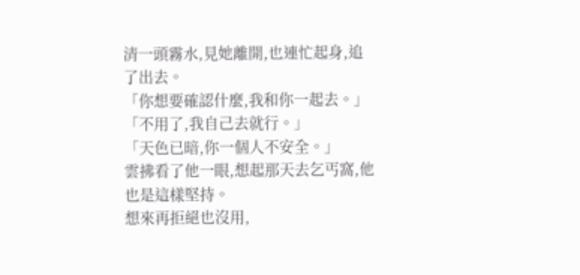清一頭霧水,見她離開,也連忙起身,追了出去。
「你想要確認什麼,我和你一起去。」
「不用了,我自己去就行。」
「天色已暗,你一個人不安全。」
雲拂看了他一眼,想起那天去乞丐窩,他也是這樣堅持。
想來再拒絕也沒用,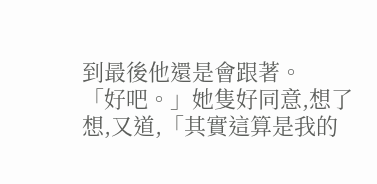到最後他還是會跟著。
「好吧。」她隻好同意,想了想,又道,「其實這算是我的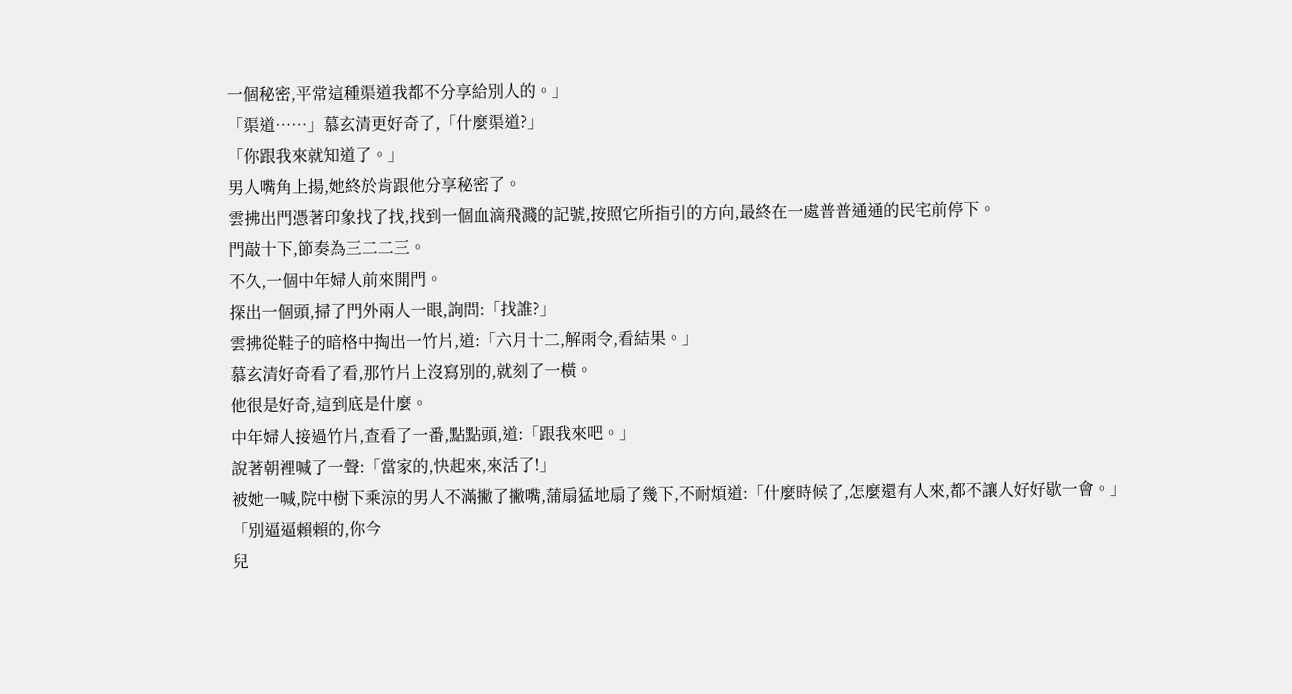一個秘密,平常這種渠道我都不分享給別人的。」
「渠道……」慕玄清更好奇了,「什麼渠道?」
「你跟我來就知道了。」
男人嘴角上揚,她終於肯跟他分享秘密了。
雲拂出門憑著印象找了找,找到一個血滴飛濺的記號,按照它所指引的方向,最終在一處普普通通的民宅前停下。
門敲十下,節奏為三二二三。
不久,一個中年婦人前來開門。
探出一個頭,掃了門外兩人一眼,詢問:「找誰?」
雲拂從鞋子的暗格中掏出一竹片,道:「六月十二,解雨令,看結果。」
慕玄清好奇看了看,那竹片上沒寫別的,就刻了一橫。
他很是好奇,這到底是什麼。
中年婦人接過竹片,查看了一番,點點頭,道:「跟我來吧。」
說著朝裡喊了一聲:「當家的,快起來,來活了!」
被她一喊,院中樹下乘涼的男人不滿撇了撇嘴,蒲扇猛地扇了幾下,不耐煩道:「什麼時候了,怎麼還有人來,都不讓人好好歇一會。」
「別逼逼賴賴的,你今
兒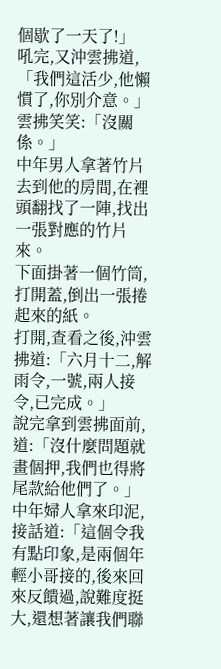個歇了一天了!」
吼完,又沖雲拂道,「我們這活少,他懶慣了,你別介意。」
雲拂笑笑:「沒關係。」
中年男人拿著竹片去到他的房間,在裡頭翻找了一陣,找出一張對應的竹片來。
下面掛著一個竹筒,打開蓋,倒出一張捲起來的紙。
打開,查看之後,沖雲拂道:「六月十二,解雨令,一號,兩人接令,已完成。」
說完拿到雲拂面前,道:「沒什麼問題就畫個押,我們也得將尾款給他們了。」
中年婦人拿來印泥,接話道:「這個令我有點印象,是兩個年輕小哥接的,後來回來反饋過,說難度挺大,還想著讓我們聯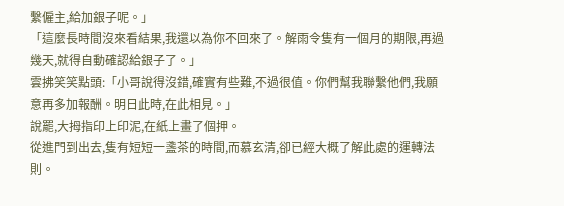繫僱主,給加銀子呢。」
「這麼長時間沒來看結果,我還以為你不回來了。解雨令隻有一個月的期限,再過幾天,就得自動確認給銀子了。」
雲拂笑笑點頭:「小哥說得沒錯,確實有些難,不過很值。你們幫我聯繫他們,我願意再多加報酬。明日此時,在此相見。」
說罷,大拇指印上印泥,在紙上畫了個押。
從進門到出去,隻有短短一盞茶的時間,而慕玄清,卻已經大概了解此處的運轉法則。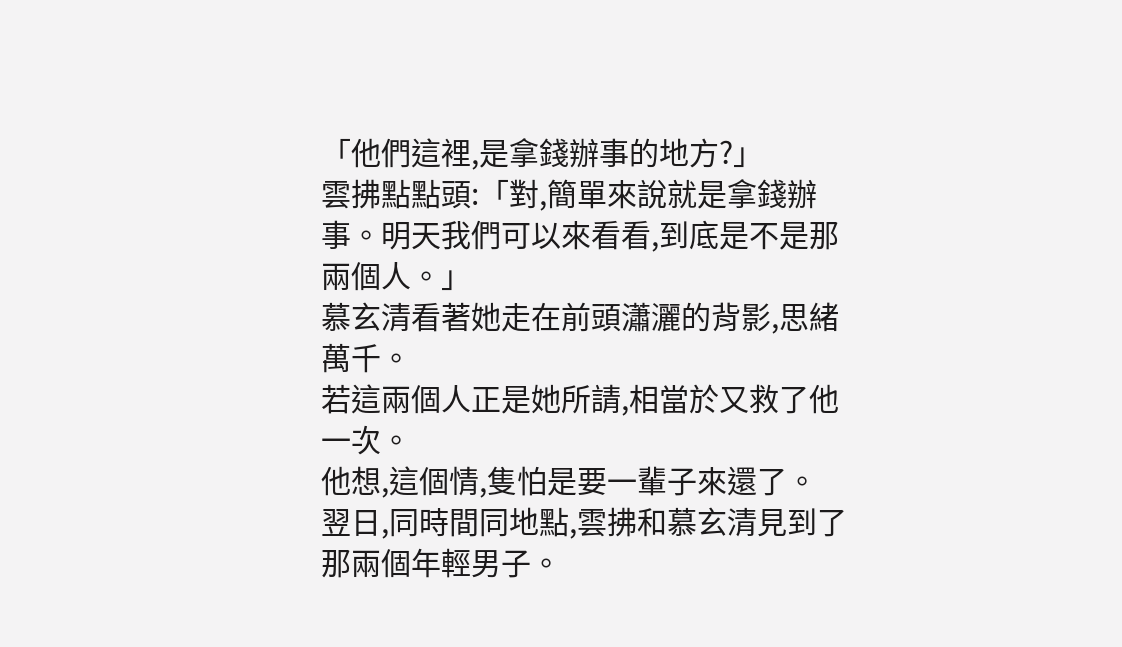「他們這裡,是拿錢辦事的地方?」
雲拂點點頭:「對,簡單來說就是拿錢辦事。明天我們可以來看看,到底是不是那兩個人。」
慕玄清看著她走在前頭瀟灑的背影,思緒萬千。
若這兩個人正是她所請,相當於又救了他
一次。
他想,這個情,隻怕是要一輩子來還了。
翌日,同時間同地點,雲拂和慕玄清見到了那兩個年輕男子。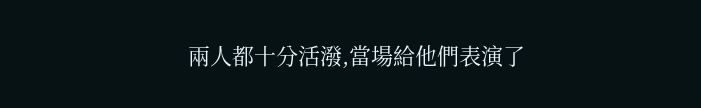兩人都十分活潑,當場給他們表演了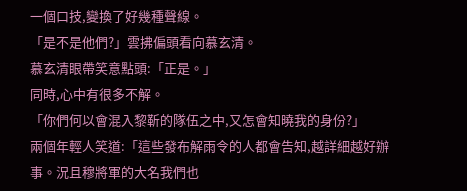一個口技,變換了好幾種聲線。
「是不是他們?」雲拂偏頭看向慕玄清。
慕玄清眼帶笑意點頭:「正是。」
同時,心中有很多不解。
「你們何以會混入黎靳的隊伍之中,又怎會知曉我的身份?」
兩個年輕人笑道:「這些發布解雨令的人都會告知,越詳細越好辦事。況且穆將軍的大名我們也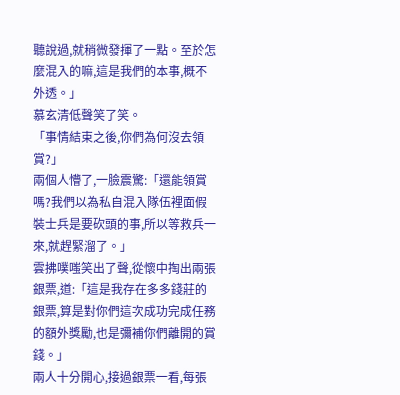聽說過,就稍微發揮了一點。至於怎麼混入的嘛,這是我們的本事,概不外透。」
慕玄清低聲笑了笑。
「事情結束之後,你們為何沒去領賞?」
兩個人懵了,一臉震驚:「還能領賞嗎?我們以為私自混入隊伍裡面假裝士兵是要砍頭的事,所以等救兵一來,就趕緊溜了。」
雲拂噗嗤笑出了聲,從懷中掏出兩張銀票,道:「這是我存在多多錢莊的銀票,算是對你們這次成功完成任務的額外獎勵,也是彌補你們離開的賞錢。」
兩人十分開心,接過銀票一看,每張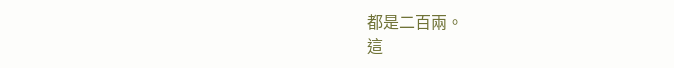都是二百兩。
這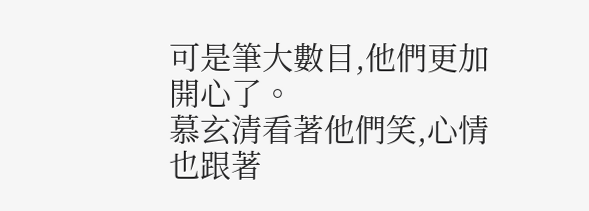可是筆大數目,他們更加開心了。
慕玄清看著他們笑,心情也跟著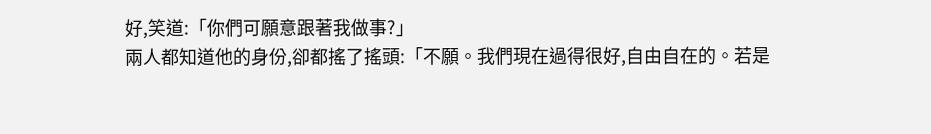好,笑道:「你們可願意跟著我做事?」
兩人都知道他的身份,卻都搖了搖頭:「不願。我們現在過得很好,自由自在的。若是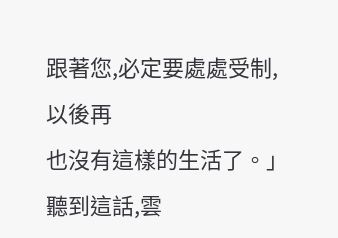跟著您,必定要處處受制,以後再
也沒有這樣的生活了。」
聽到這話,雲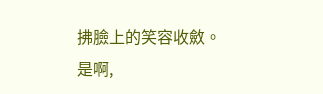拂臉上的笑容收斂。
是啊,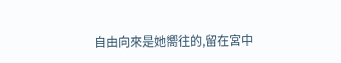自由向來是她嚮往的,留在宮中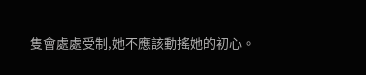隻會處處受制,她不應該動搖她的初心。